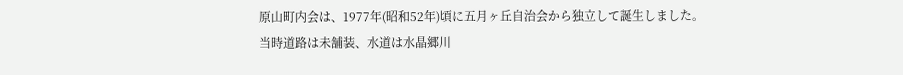原山町内会は、1977年(昭和52年)頃に五月ヶ丘自治会から独立して誕生しました。
当時道路は未舗装、水道は水晶郷川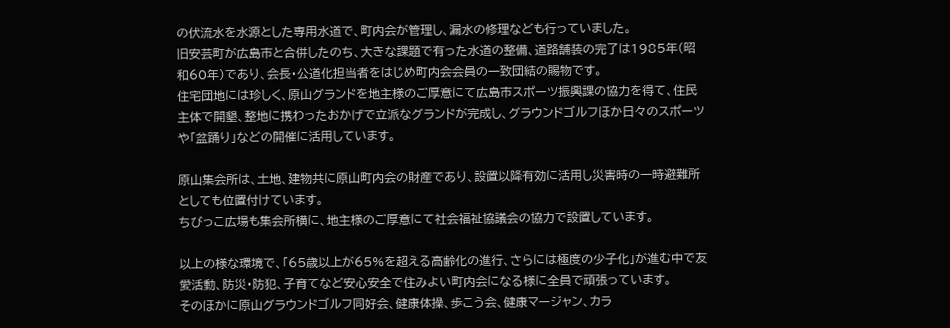の伏流水を水源とした専用水道で、町内会が管理し、漏水の修理なども行っていました。
旧安芸町が広島市と合併したのち、大きな課題で有った水道の整備、道路舗装の完了は1985年(昭和60年)であり、会長・公道化担当者をはじめ町内会会員の一致団結の賜物です。
住宅団地には珍しく、原山グランドを地主様のご厚意にて広島市スポーツ振興課の協力を得て、住民主体で開墾、整地に携わったおかげで立派なグランドが完成し、グラウンドゴルフほか日々のスポーツや「盆踊り」などの開催に活用しています。

原山集会所は、土地、建物共に原山町内会の財産であり、設置以降有効に活用し災害時の一時避難所としても位置付けています。
ちびっこ広場も集会所横に、地主様のご厚意にて社会福祉協議会の協力で設置しています。

以上の様な環境で、「65歳以上が65%を超える高齢化の進行、さらには極度の少子化」が進む中で友愛活動、防災・防犯、子育てなど安心安全で住みよい町内会になる様に全員で頑張っています。
そのほかに原山グラウンドゴルフ同好会、健康体操、歩こう会、健康マージャン、カラ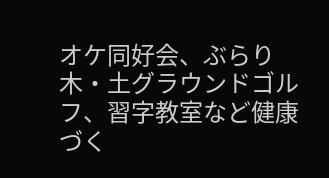オケ同好会、ぶらり木・土グラウンドゴルフ、習字教室など健康づく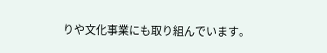りや文化事業にも取り組んでいます。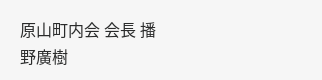原山町内会 会長 播野廣樹